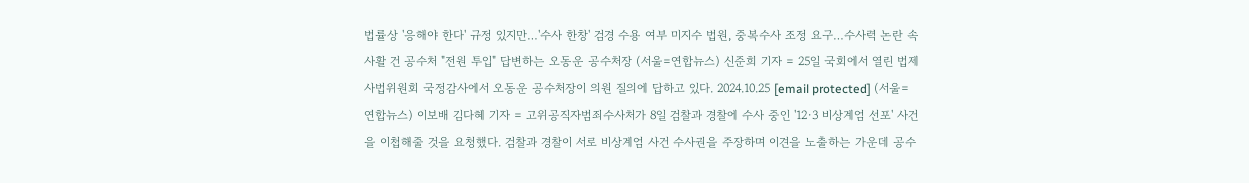법률상 '응해야 한다' 규정 있지만…'수사 한창' 검경 수용 여부 미지수 법원, 중복수사 조정 요구…수사력 논란 속 사활 건 공수처 "전원 투입" 답변하는 오동운 공수처장 (서울=연합뉴스) 신준희 기자 = 25일 국회에서 열린 법제사법위원회 국정감사에서 오동운 공수처장이 의원 질의에 답하고 있다. 2024.10.25 [email protected] (서울=연합뉴스) 이보배 김다혜 기자 = 고위공직자범죄수사처가 8일 검찰과 경찰에 수사 중인 '12·3 비상계엄 선포' 사건을 이첩해줄 것을 요청했다. 검찰과 경찰이 서로 비상계엄 사건 수사권을 주장하며 이견을 노출하는 가운데 공수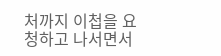처까지 이첩을 요청하고 나서면서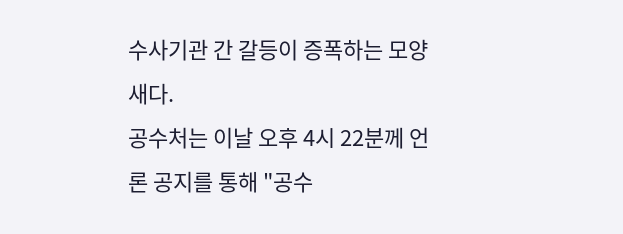수사기관 간 갈등이 증폭하는 모양새다.
공수처는 이날 오후 4시 22분께 언론 공지를 통해 "공수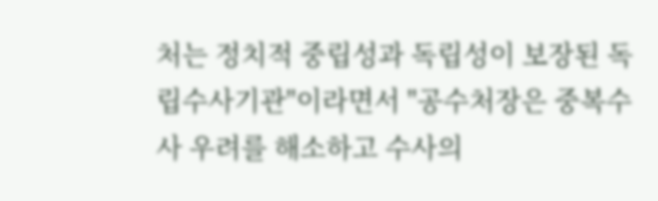처는 정치적 중립성과 독립성이 보장된 독립수사기관"이라면서 "공수처장은 중복수사 우려를 해소하고 수사의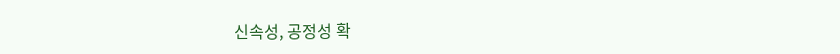신속성, 공정성 확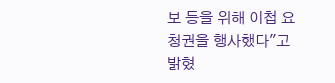보 등을 위해 이첩 요청권을 행사했다"고 밝혔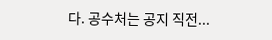다. 공수처는 공지 직전...